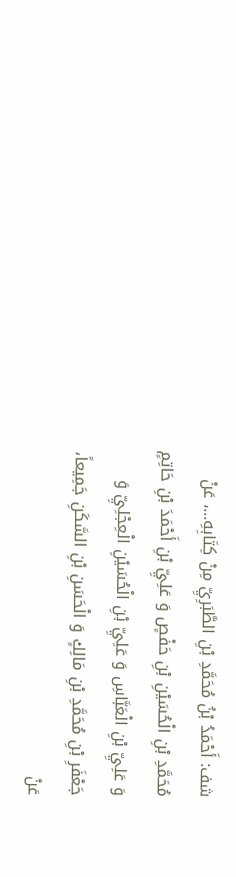شف: أَحْمَدُ بْنُ مُحَمَّدِ بْنِ الطَّبَرِيِّ مِنْ كِتَابِهِ...، عَنْ مُحَمَّدِ بْنِ الْحُسَيْنِ بْنِ حَفْصٍ وَ عَلِيِّ بْنِ أَحْمَدَ بْنِ حَاتِمٍ وَ عَلِيِّ بْنِ الْعَبَّاسِ وَ عَلِيِّ بْنِ الْحُسَيْنِ الْعِجْلِيِّ وَ جَعْفَرِ بْنِ مُحَمَّدِ بْنِ مَالِكٍ وَ الْحَسَنِ بْنِ السَّكَنِ جَمِيعاً، عَنْ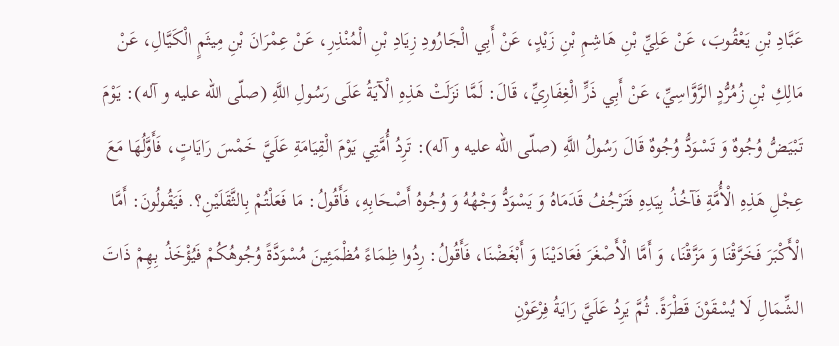عَبَّادِ بْنِ يَعْقُوبَ، عَنْ عَلِيِّ بْنِ هَاشِمِ بْنِ زَيْدٍ، عَنْ أَبِي الْجَارُودِ زِيَادِ بْنِ الْمُنْذِرِ، عَنْ عِمْرَانَ بْنِ مِيثَمٍ الْكَيَّالِ، عَنْ مَالِكِ بْنِ زُمُرُّدٍ الرَّوَّاسِيِّ، عَنْ أَبِي ذَرٍّ الْغِفَارِيِّ، قَالَ: لَمَّا نَزَلَتْ هَذِهِ الْآيَةُ عَلَى رَسُولِ اللَّهِ (صلّى اللّه عليه و آله): يَوْمَ تَبْيَضُّ وُجُوهٌ وَ تَسْوَدُّ وُجُوهٌ قَالَ رَسُولُ اللَّهِ (صلّى اللّه عليه و آله): تَرِدُ أُمَّتِي يَوْمَ الْقِيَامَةِ عَلَيَّ خَمْسَ رَايَاتٍ، فَأَوَّلُهَا مَعَ عِجْلِ هَذِهِ الْأُمَّةِ فَآخُذُ بِيَدِهِ فَتَرْجُفُ قَدَمَاهُ وَ يَسْوَدُّ وَجْهُهُ وَ وُجُوهُ أَصْحَابِهِ، فَأَقُولُ: مَا فَعَلْتُمْ بِالثَّقَلَيْنِ؟. فَيَقُولُونَ: أَمَّا الْأَكْبَرَ فَخَرَّقْنَا وَ مَزَّقْنَا، وَ أَمَّا الْأَصْغَرَ فَعَادَيْنَا وَ أَبْغَضْنَا، فَأَقُولُ: رِدُوا ظِمَاءً مُظْمَئِينَ مُسْوَدَّةً وُجُوهُكُمْ فَيُؤْخَذُ بِهِمْ ذَاتَ الشِّمَالِ لَا يُسْقَوْنَ قَطْرَةً. ثُمَّ يَرِدُ عَلَيَّ رَايَةُ فِرْعَوْنِ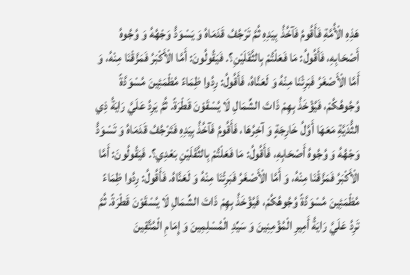هَذِهِ الْأُمَّةِ فَأَقُومُ فَآخُذُ بِيَدِهِ ثُمَّ تَرْجُفُ قَدَمَاهُ وَ يَسْوَدُّ وَجْهُهُ وَ وُجُوهُ أَصْحَابِهِ، فَأَقُولُ: مَا فَعَلْتُمْ بِالثَّقَلَيْنِ؟. فَيَقُولُونَ: أَمَّا الْأَكْبَرُ فَمَزَّقْنَا مِنْهُ، وَ أَمَّا الْأَصْغَرُ فَبَرِئْنَا مِنْهُ وَ لَعَنَّاهُ، فَأَقُولُ: رِدُوا ظِمَاءً مُظْمَئِينَ مُسْوَدَّةً وُجُوهُكُمْ، فَيُؤْخَذُ بِهِمْ ذَاتَ الشِّمَالِ لَا يُسْقَوْنَ قَطْرَةً. ثُمَّ يَرِدُ عَلَيَّ رَايَةُ ذِي الثُّدَيَّةِ مَعَهَا أَوَّلُ خَارِجَةٍ وَ آخِرُهَا، فَأَقُومُ فَآخُذُ بِيَدِهِ فَتَرْجُفُ قَدَمَاهُ وَ تَسْوَدُّ وَجْهُهُ وَ وُجُوهُ أَصْحَابِهِ، فَأَقُولُ: مَا فَعَلْتُمْ بِالثَّقَلَيْنِ بَعْدِي؟. فَيَقُولُونَ: أَمَّا الْأَكْبَرُ فَمَزَّقْنَا مِنْهُ، وَ أَمَّا الْأَصْغَرُ فَبَرِئْنَا مِنْهُ وَ لَعَنَّاهُ. فَأَقُولُ: رِدُوا ظِمَاءً مُظْمَئِينَ مُسْوَدَّةً وُجُوهُكُمْ، فَيُؤْخَذُ بِهِمْ ذَاتَ الشِّمَالِ لَا يُسْقَوْنَ قَطْرَةً. ثُمَّ تَرِدُ عَلَيَّ رَايَةُ أَمِيرِ الْمُؤْمِنِينَ وَ سَيِّدِ الْمُسْلِمِينَ وَ إِمَامِ الْمُتَّقِينَ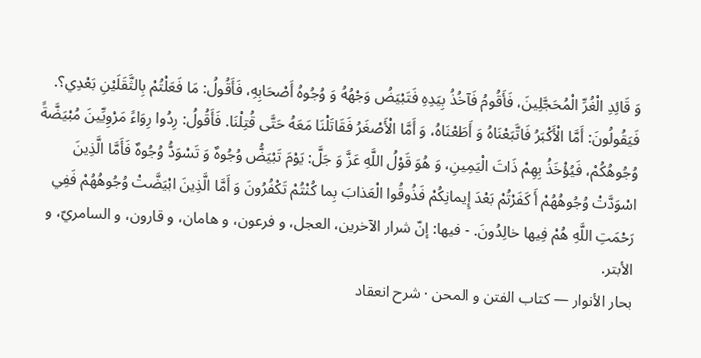وَ قَائِدِ الْغُرِّ الْمُحَجَّلِينَ، فَأَقُومُ فَآخُذُ بِيَدِهِ فَتَبْيَضُ وَجْهُهُ وَ وُجُوهُ أَصْحَابِهِ، فَأَقُولُ: مَا فَعَلْتُمْ بِالثَّقَلَيْنِ بَعْدِي؟. فَيَقُولُونَ: أَمَّا الْأَكْبَرُ فَاتَّبَعْنَاهُ وَ أَطَعْنَاهُ، وَ أَمَّا الْأَصْغَرُ فَقَاتَلْنَا مَعَهُ حَتَّى قُتِلْنَا. فَأَقُولُ: رِدُوا رِوَاءً مَرْوِيِّينَ مُبْيَضَّةً وُجُوهُكُمْ، فَيُؤْخَذُ بِهِمْ ذَاتَ الْيَمِينِ، وَ هُوَ قَوْلُ اللَّهِ عَزَّ وَ جَلَّ: يَوْمَ تَبْيَضُّ وُجُوهٌ وَ تَسْوَدُّ وُجُوهٌ فَأَمَّا الَّذِينَ اسْوَدَّتْ وُجُوهُهُمْ أَ كَفَرْتُمْ بَعْدَ إِيمانِكُمْ فَذُوقُوا الْعَذابَ بِما كُنْتُمْ تَكْفُرُونَ وَ أَمَّا الَّذِينَ ابْيَضَّتْ وُجُوهُهُمْ فَفِي رَحْمَتِ اللَّهِ هُمْ فِيها خالِدُونَ. - فيها: إنّ شرار الآخرين، العجل، و فرعون، و هامان، و قارون، و السامريّ، و الأبتر.
بحار الأنوار — كتاب الفتن و المحن · شرح انعقاد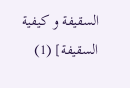السقيفة و كيفية السقيفة] (1)